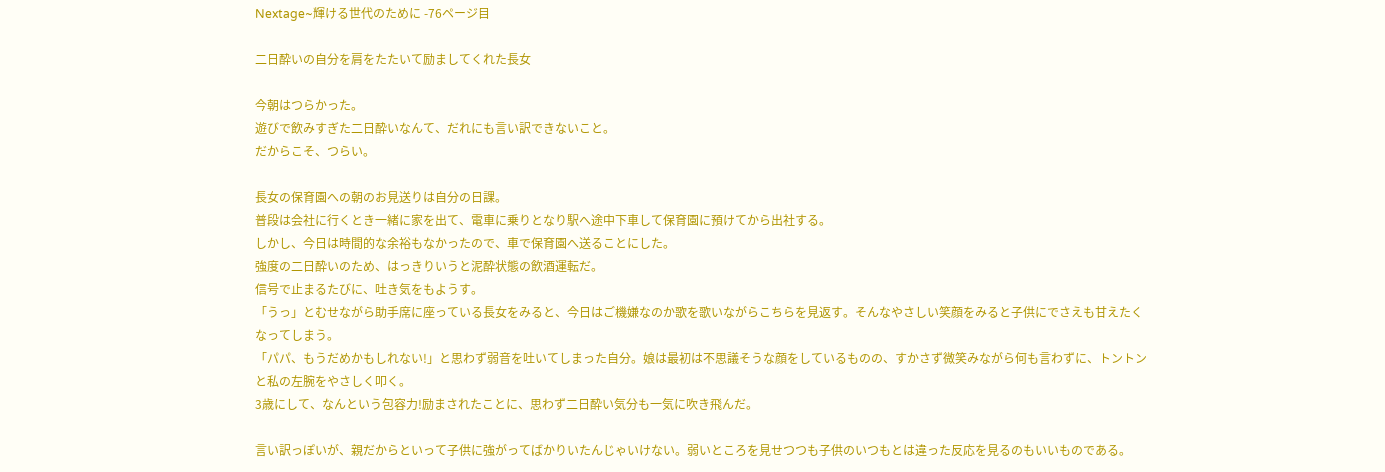Nextage~輝ける世代のために -76ページ目

二日酔いの自分を肩をたたいて励ましてくれた長女

今朝はつらかった。
遊びで飲みすぎた二日酔いなんて、だれにも言い訳できないこと。
だからこそ、つらい。

長女の保育園への朝のお見送りは自分の日課。
普段は会社に行くとき一緒に家を出て、電車に乗りとなり駅へ途中下車して保育園に預けてから出社する。
しかし、今日は時間的な余裕もなかったので、車で保育園へ送ることにした。
強度の二日酔いのため、はっきりいうと泥酔状態の飲酒運転だ。
信号で止まるたびに、吐き気をもようす。
「うっ」とむせながら助手席に座っている長女をみると、今日はご機嫌なのか歌を歌いながらこちらを見返す。そんなやさしい笑顔をみると子供にでさえも甘えたくなってしまう。
「パパ、もうだめかもしれない!」と思わず弱音を吐いてしまった自分。娘は最初は不思議そうな顔をしているものの、すかさず微笑みながら何も言わずに、トントンと私の左腕をやさしく叩く。
3歳にして、なんという包容力!励まされたことに、思わず二日酔い気分も一気に吹き飛んだ。

言い訳っぽいが、親だからといって子供に強がってばかりいたんじゃいけない。弱いところを見せつつも子供のいつもとは違った反応を見るのもいいものである。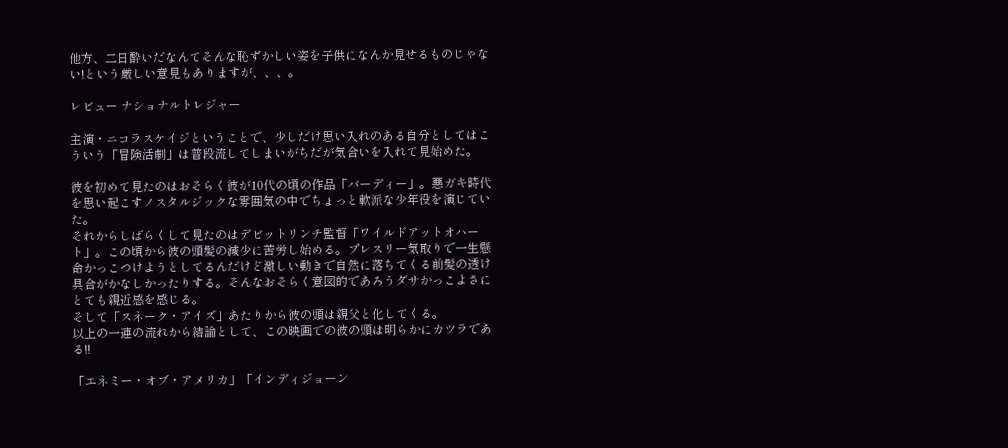他方、二日酔いだなんてそんな恥ずかしい姿を子供になんか見せるものじゃない!という厳しい意見もありますが、、、。

レビュー ナショナルトレジャー

主演・ニコラスケイジということで、少しだけ思い入れのある自分としてはこういう「冒険活劇」は普段流してしまいがちだが気合いを入れて見始めた。

彼を初めて見たのはおそらく彼が10代の頃の作品「バーディー」。悪ガキ時代を思い起こすノスタルジックな雰囲気の中でちょっと軟派な少年役を演じていた。
それからしばらくして見たのはデビットリンチ監督「ワイルドアットオハート」。この頃から彼の頭髪の減少に苦労し始める。プレスリー気取りで一生懸命かっこつけようとしてるんだけど激しい動きで自然に落ちてくる前髪の透け具合がかなしかったりする。そんなおそらく意図的であろうダサかっこよさにとても親近感を感じる。
そして「スネーク・アイズ」あたりから彼の頭は親父と化してくる。
以上の一連の流れから結論として、この映画での彼の頭は明らかにカツラである!!

「エネミー・オブ・アメリカ」「インディジョーン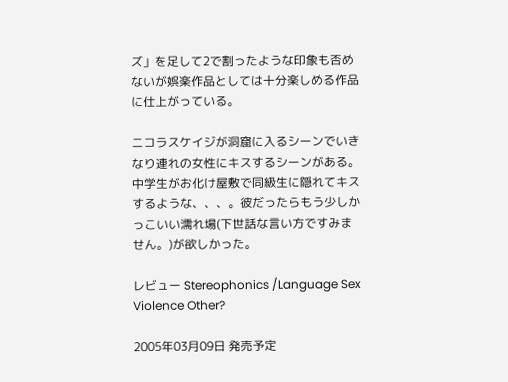ズ」を足して2で割ったような印象も否めないが娯楽作品としては十分楽しめる作品に仕上がっている。

ニコラスケイジが洞窟に入るシーンでいきなり連れの女性にキスするシーンがある。中学生がお化け屋敷で同級生に隠れてキスするような、、、。彼だったらもう少しかっこいい濡れ場(下世話な言い方ですみません。)が欲しかった。

レビュー Stereophonics /Language Sex Violence Other?

2005年03月09日 発売予定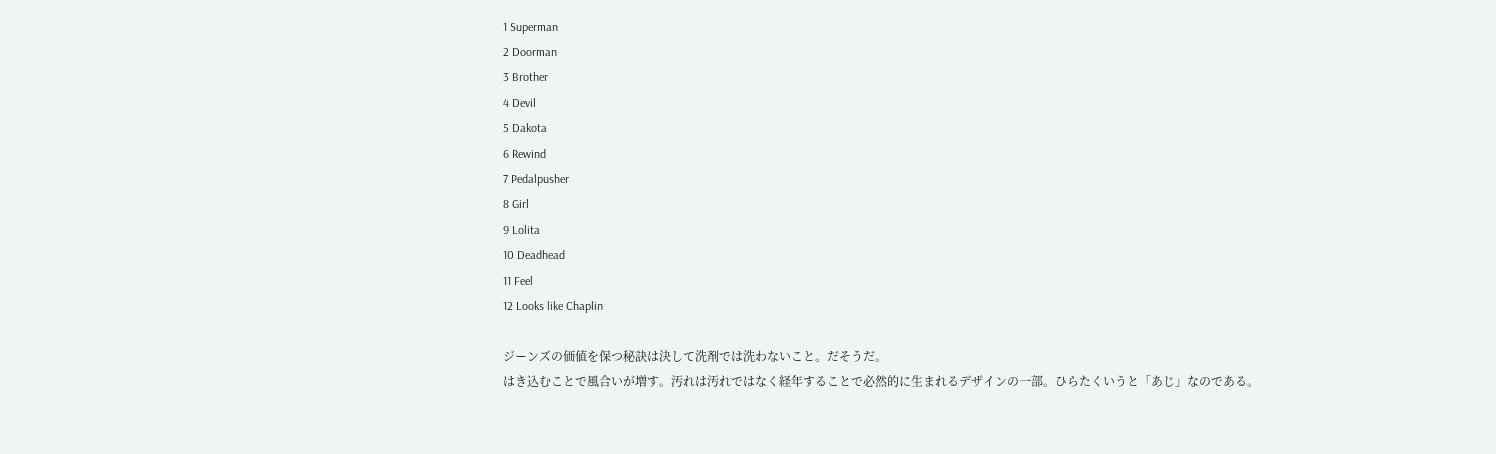1 Superman
2 Doorman
3 Brother
4 Devil
5 Dakota
6 Rewind
7 Pedalpusher
8 Girl
9 Lolita
10 Deadhead
11 Feel
12 Looks like Chaplin

ジーンズの価値を保つ秘訣は決して洗剤では洗わないこと。だそうだ。
はき込むことで風合いが増す。汚れは汚れではなく経年することで必然的に生まれるデザインの一部。ひらたくいうと「あじ」なのである。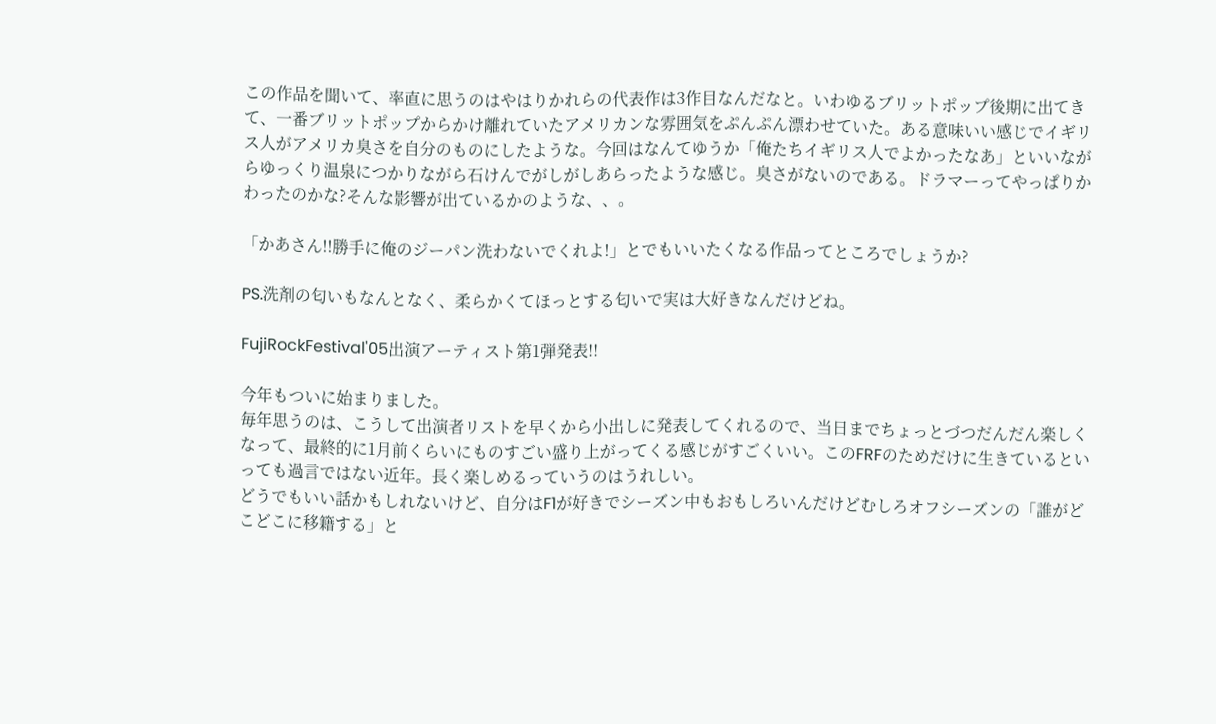この作品を聞いて、率直に思うのはやはりかれらの代表作は3作目なんだなと。いわゆるブリットポップ後期に出てきて、一番ブリットポップからかけ離れていたアメリカンな雰囲気をぷんぷん漂わせていた。ある意味いい感じでイギリス人がアメリカ臭さを自分のものにしたような。今回はなんてゆうか「俺たちイギリス人でよかったなあ」といいながらゆっくり温泉につかりながら石けんでがしがしあらったような感じ。臭さがないのである。ドラマーってやっぱりかわったのかな?そんな影響が出ているかのような、、。

「かあさん!!勝手に俺のジーパン洗わないでくれよ!」とでもいいたくなる作品ってところでしょうか?

PS.洗剤の匂いもなんとなく、柔らかくてほっとする匂いで実は大好きなんだけどね。

FujiRockFestival'05出演アーティスト第1弾発表!!

今年もついに始まりました。
毎年思うのは、こうして出演者リストを早くから小出しに発表してくれるので、当日までちょっとづつだんだん楽しくなって、最終的に1月前くらいにものすごい盛り上がってくる感じがすごくいい。このFRFのためだけに生きているといっても過言ではない近年。長く楽しめるっていうのはうれしい。
どうでもいい話かもしれないけど、自分はF1が好きでシーズン中もおもしろいんだけどむしろオフシーズンの「誰がどこどこに移籍する」と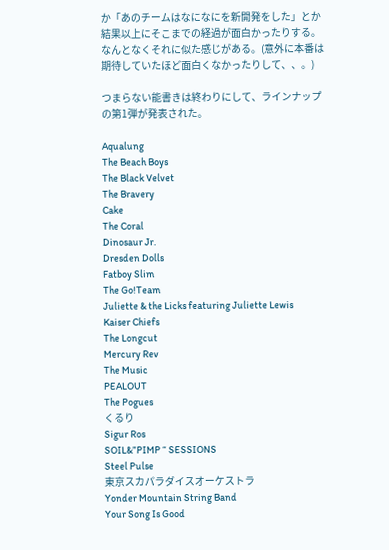か「あのチームはなになにを新開発をした」とか結果以上にそこまでの経過が面白かったりする。なんとなくそれに似た感じがある。(意外に本番は期待していたほど面白くなかったりして、、。)

つまらない能書きは終わりにして、ラインナップの第1弾が発表された。

Aqualung
The Beach Boys
The Black Velvet
The Bravery
Cake
The Coral
Dinosaur Jr.
Dresden Dolls
Fatboy Slim
The Go!Team
Juliette & the Licks featuring Juliette Lewis
Kaiser Chiefs
The Longcut
Mercury Rev
The Music
PEALOUT
The Pogues
くるり
Sigur Ros
SOIL&”PIMP “ SESSIONS
Steel Pulse
東京スカパラダイスオーケストラ
Yonder Mountain String Band
Your Song Is Good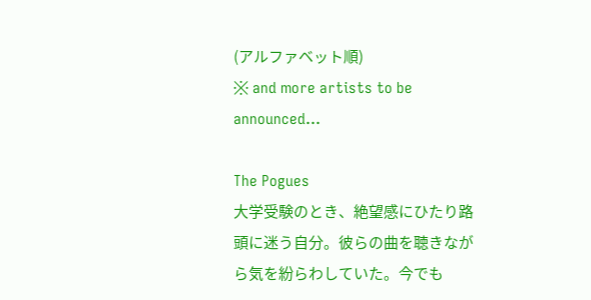(アルファベット順)
※ and more artists to be announced...

The Pogues
大学受験のとき、絶望感にひたり路頭に迷う自分。彼らの曲を聴きながら気を紛らわしていた。今でも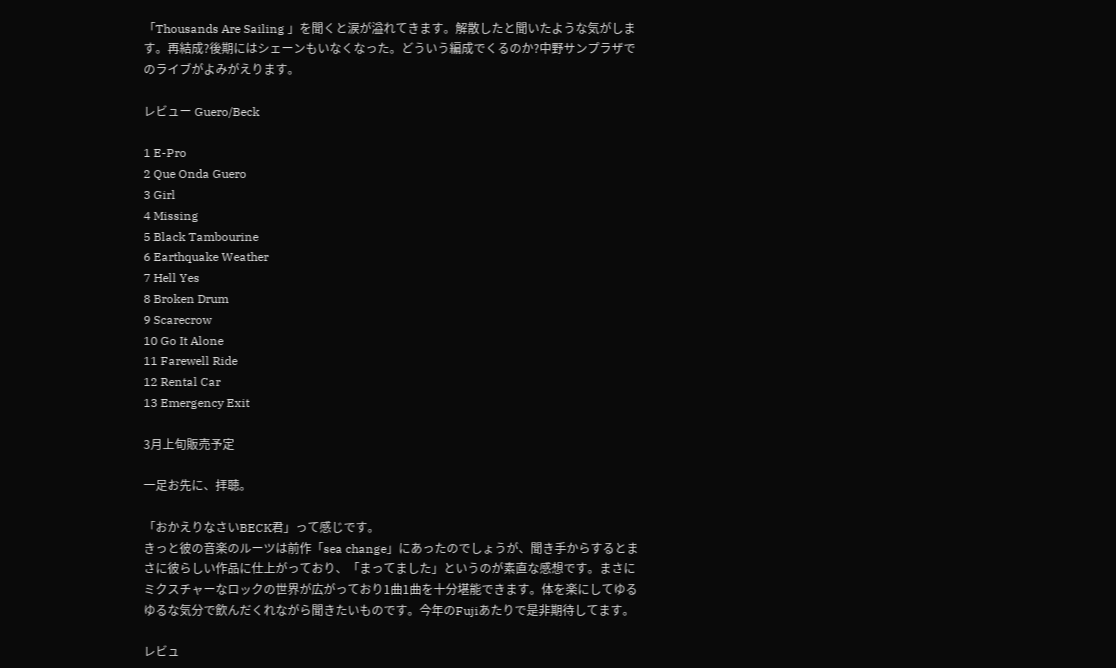「Thousands Are Sailing 」を聞くと涙が溢れてきます。解散したと聞いたような気がします。再結成?後期にはシェーンもいなくなった。どういう編成でくるのか?中野サンプラザでのライブがよみがえります。

レビュー Guero/Beck

1 E-Pro
2 Que Onda Guero
3 Girl
4 Missing
5 Black Tambourine
6 Earthquake Weather
7 Hell Yes
8 Broken Drum
9 Scarecrow
10 Go It Alone
11 Farewell Ride
12 Rental Car
13 Emergency Exit

3月上旬販売予定

一足お先に、拝聴。

「おかえりなさいBECK君」って感じです。
きっと彼の音楽のルーツは前作「sea change」にあったのでしょうが、聞き手からするとまさに彼らしい作品に仕上がっており、「まってました」というのが素直な感想です。まさにミクスチャーなロックの世界が広がっており1曲1曲を十分堪能できます。体を楽にしてゆるゆるな気分で飲んだくれながら聞きたいものです。今年のFujiあたりで是非期待してます。

レビュ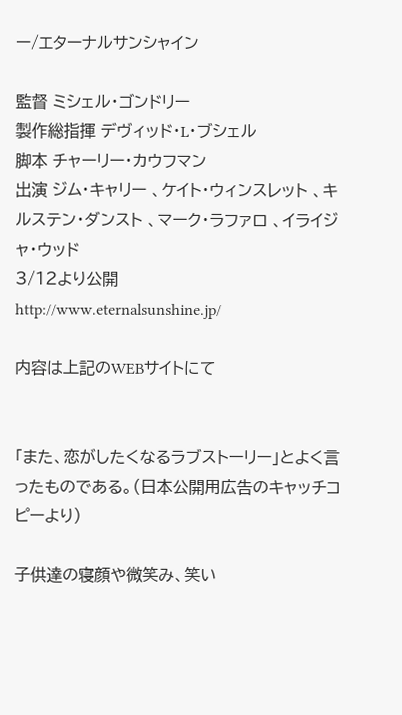ー/エターナルサンシャイン

監督 ミシェル・ゴンドリー
製作総指揮 デヴィッド・L・ブシェル
脚本 チャーリー・カウフマン
出演 ジム・キャリー 、ケイト・ウィンスレット 、キルステン・ダンスト 、マーク・ラファロ 、イライジャ・ウッド
3/12より公開
http://www.eternalsunshine.jp/

内容は上記のWEBサイトにて


「また、恋がしたくなるラブストーリー」とよく言ったものである。(日本公開用広告のキャッチコピーより)

子供達の寝顔や微笑み、笑い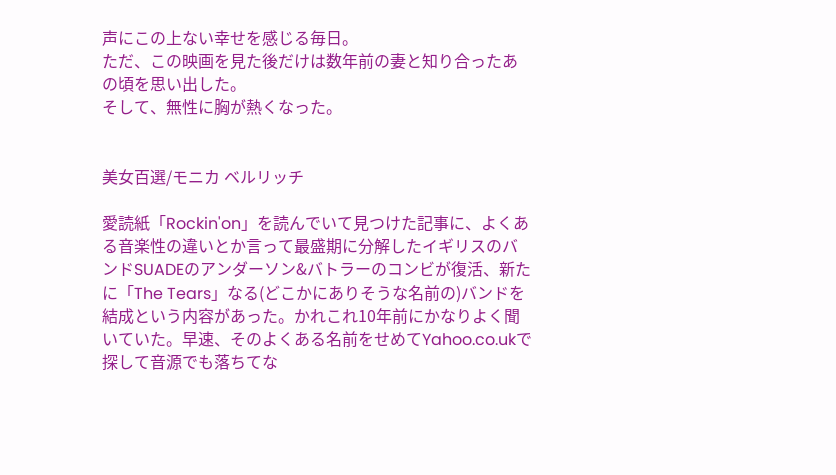声にこの上ない幸せを感じる毎日。
ただ、この映画を見た後だけは数年前の妻と知り合ったあの頃を思い出した。
そして、無性に胸が熱くなった。


美女百選/モニカ ベルリッチ

愛読紙「Rockin'on」を読んでいて見つけた記事に、よくある音楽性の違いとか言って最盛期に分解したイギリスのバンドSUADEのアンダーソン&バトラーのコンビが復活、新たに「The Tears」なる(どこかにありそうな名前の)バンドを結成という内容があった。かれこれ10年前にかなりよく聞いていた。早速、そのよくある名前をせめてYahoo.co.ukで探して音源でも落ちてな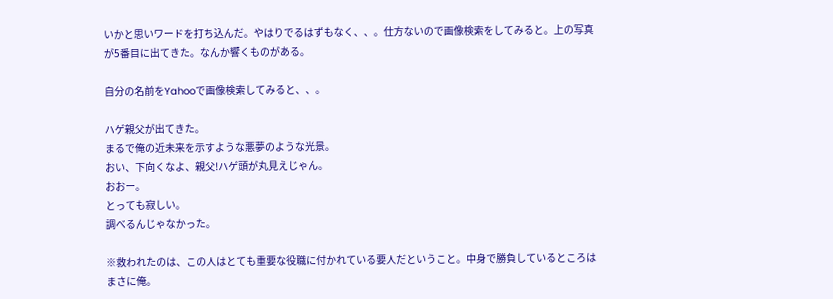いかと思いワードを打ち込んだ。やはりでるはずもなく、、。仕方ないので画像検索をしてみると。上の写真が5番目に出てきた。なんか響くものがある。

自分の名前をYahooで画像検索してみると、、。

ハゲ親父が出てきた。
まるで俺の近未来を示すような悪夢のような光景。
おい、下向くなよ、親父!ハゲ頭が丸見えじゃん。
おおー。
とっても寂しい。
調べるんじゃなかった。

※救われたのは、この人はとても重要な役職に付かれている要人だということ。中身で勝負しているところはまさに俺。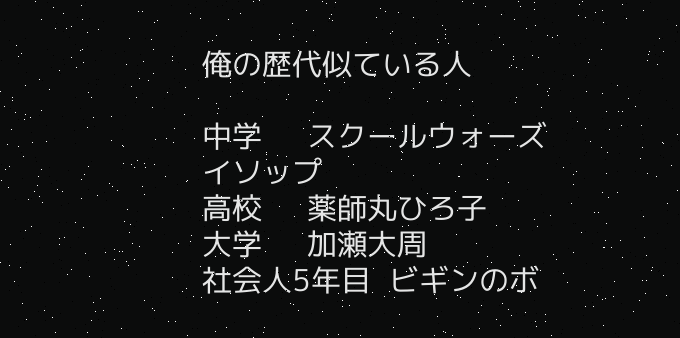俺の歴代似ている人

中学     スクールウォーズ イソップ
高校     薬師丸ひろ子
大学     加瀬大周
社会人5年目  ビギンのボ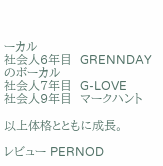ーカル
社会人6年目  GRENNDAYのボーカル
社会人7年目  G-LOVE
社会人9年目  マークハント

以上体格とともに成長。

レビュー PERNOD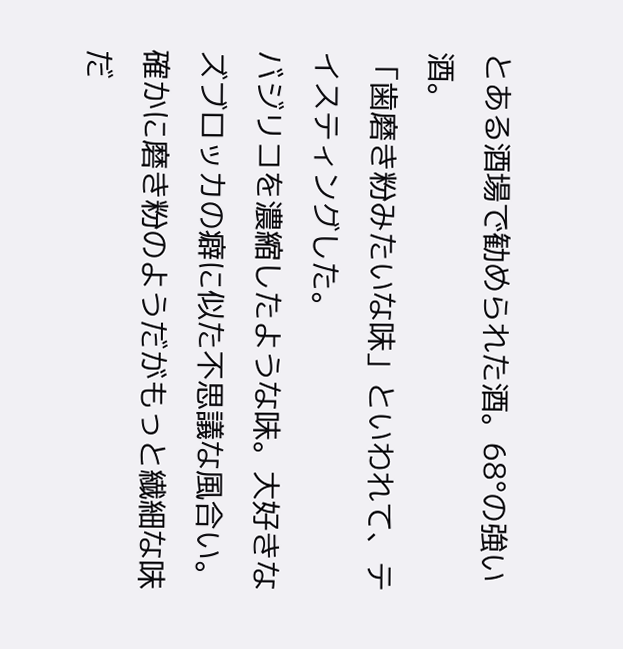とある酒場で勧められた酒。68°の強い酒。
「歯磨き粉みたいな味」といわれて、テイスティングした。
バジリコを濃縮したような味。大好きなズブロッカの癖に似た不思議な風合い。
確かに磨き粉のようだがもっと繊細な味だ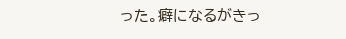った。癖になるがきっ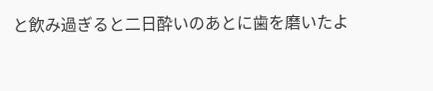と飲み過ぎると二日酔いのあとに歯を磨いたよ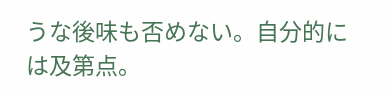うな後味も否めない。自分的には及第点。